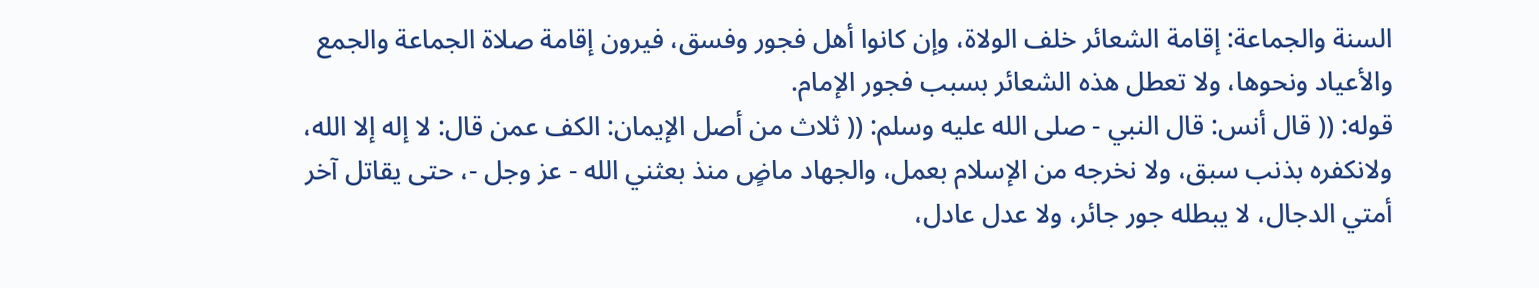السنة والجماعة: إقامة الشعائر خلف الولاة، وإن كانوا أهل فجور وفسق، فيرون إقامة صلاة الجماعة والجمع والأعياد ونحوها، ولا تعطل هذه الشعائر بسبب فجور الإمام.
قوله: (( قال أنس: قال النبي - صلى الله عليه وسلم: (( ثلاث من أصل الإيمان: الكف عمن قال: لا إله إلا الله، ولانكفره بذنب سبق، ولا نخرجه من الإسلام بعمل، والجهاد ماضٍ منذ بعثني الله - عز وجل -، حتى يقاتل آخر أمتي الدجال، لا يبطله جور جائر، ولا عدل عادل،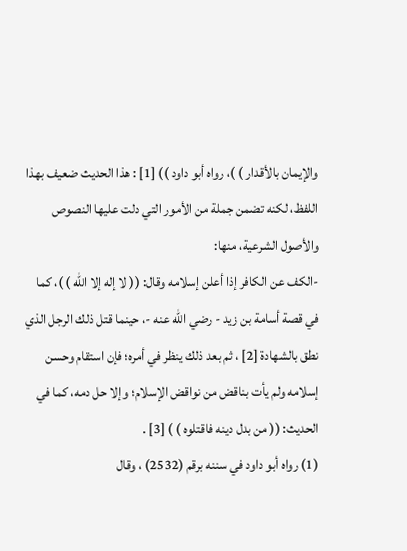والإيمان بالأقدار ) )، رواه أبو داود )) [1] : هذا الحديث ضعيف بهذا اللفظ، لكنه تضمن جملة من الأمور التي دلت عليها النصوص والأصول الشرعية، منها:
-الكف عن الكافر إذا أعلن إسلامه وقال: (( لا إله إلا الله ) )، كما في قصة أسامة بن زيد - رضي الله عنه -، حينما قتل ذلك الرجل الذي نطق بالشهادة [2] ، ثم بعد ذلك ينظر في أمره؛ فإن استقام وحسن إسلامه ولم يأت بناقض من نواقض الإسلام؛ وإلا حل دمه، كما في الحديث: (( من بدل دينه فاقتلوه ) ) [3] .
(1) رواه أبو داود في سننه برقم (2532) ، وقال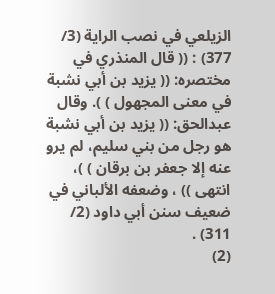الزيلعي في نصب الراية (3/ 377) : (( قال المنذري في مختصره: (( يزيد بن أبي نشبة في معنى المجهول ) ). وقال عبدالحق: (( يزيد بن أبي نشبة هو رجل من بني سليم، لم يرو عنه إلا جعفر بن برقان ) )، انتهى )) ، وضعفه الألباني في ضعيف سنن أبي داود (2/ 311) .
(2)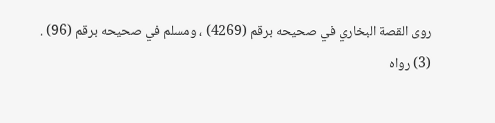روى القصة البخاري في صحيحه برقم (4269) ، ومسلم في صحيحه برقم (96) .
(3) رواه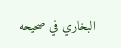البخاري في صحيحه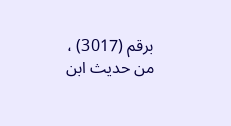برقم (3017) ، من حديث ابن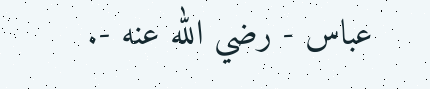عباس - رضي الله عنه -.